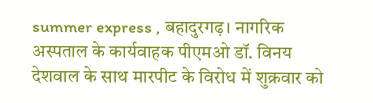summer express , बहादुरगढ़। नागरिक अस्पताल के कार्यवाहक पीएमओ डॉ. विनय देशवाल के साथ मारपीट के विरोध में शुक्रवार को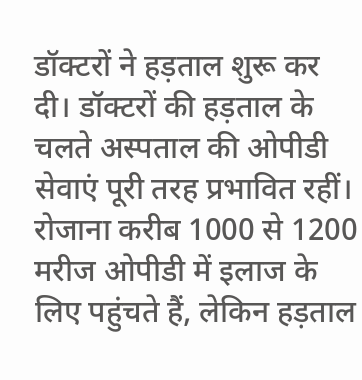डॉक्टरों ने हड़ताल शुरू कर दी। डॉक्टरों की हड़ताल के चलते अस्पताल की ओपीडी सेवाएं पूरी तरह प्रभावित रहीं। रोजाना करीब 1000 से 1200 मरीज ओपीडी में इलाज के लिए पहुंचते हैं, लेकिन हड़ताल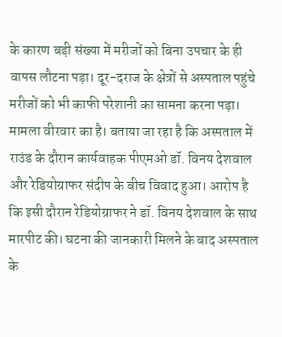के कारण बड़ी संख्या में मरीजों को बिना उपचार के ही वापस लौटना पड़ा। दूर-दराज के क्षेत्रों से अस्पताल पहुंचे मरीजों को भी काफी परेशानी का सामना करना पड़ा।
मामला वीरवार का है। बताया जा रहा है कि अस्पताल में राउंड के दौरान कार्यवाहक पीएमओ डॉ. विनय देशवाल और रेडियोग्राफर संदीप के बीच विवाद हुआ। आरोप है कि इसी दौरान रेडियोग्राफर ने डॉ. विनय देशवाल के साथ मारपीट की। घटना की जानकारी मिलने के बाद अस्पताल के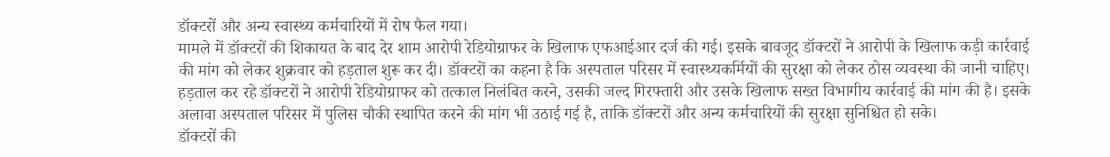डॉक्टरों और अन्य स्वास्थ्य कर्मचारियों में रोष फैल गया।
मामले में डॉक्टरों की शिकायत के बाद देर शाम आरोपी रेडियोग्राफर के खिलाफ एफआईआर दर्ज की गई। इसके बावजूद डॉक्टरों ने आरोपी के खिलाफ कड़ी कार्रवाई की मांग को लेकर शुक्रवार को हड़ताल शुरू कर दी। डॉक्टरों का कहना है कि अस्पताल परिसर में स्वास्थ्यकर्मियों की सुरक्षा को लेकर ठोस व्यवस्था की जानी चाहिए।
हड़ताल कर रहे डॉक्टरों ने आरोपी रेडियोग्राफर को तत्काल निलंबित करने, उसकी जल्द गिरफ्तारी और उसके खिलाफ सख्त विभागीय कार्रवाई की मांग की है। इसके अलावा अस्पताल परिसर में पुलिस चौकी स्थापित करने की मांग भी उठाई गई है, ताकि डॉक्टरों और अन्य कर्मचारियों की सुरक्षा सुनिश्चित हो सके।
डॉक्टरों की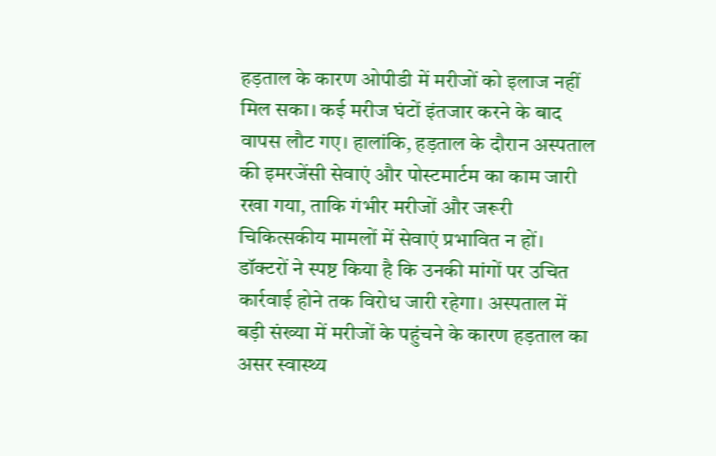हड़ताल के कारण ओपीडी में मरीजों को इलाज नहीं मिल सका। कई मरीज घंटों इंतजार करने के बाद वापस लौट गए। हालांकि, हड़ताल के दौरान अस्पताल की इमरजेंसी सेवाएं और पोस्टमार्टम का काम जारी रखा गया, ताकि गंभीर मरीजों और जरूरी चिकित्सकीय मामलों में सेवाएं प्रभावित न हों।
डॉक्टरों ने स्पष्ट किया है कि उनकी मांगों पर उचित कार्रवाई होने तक विरोध जारी रहेगा। अस्पताल में बड़ी संख्या में मरीजों के पहुंचने के कारण हड़ताल का असर स्वास्थ्य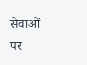सेवाओं पर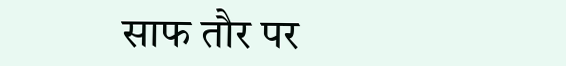साफ तौर पर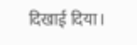दिखाई दिया।